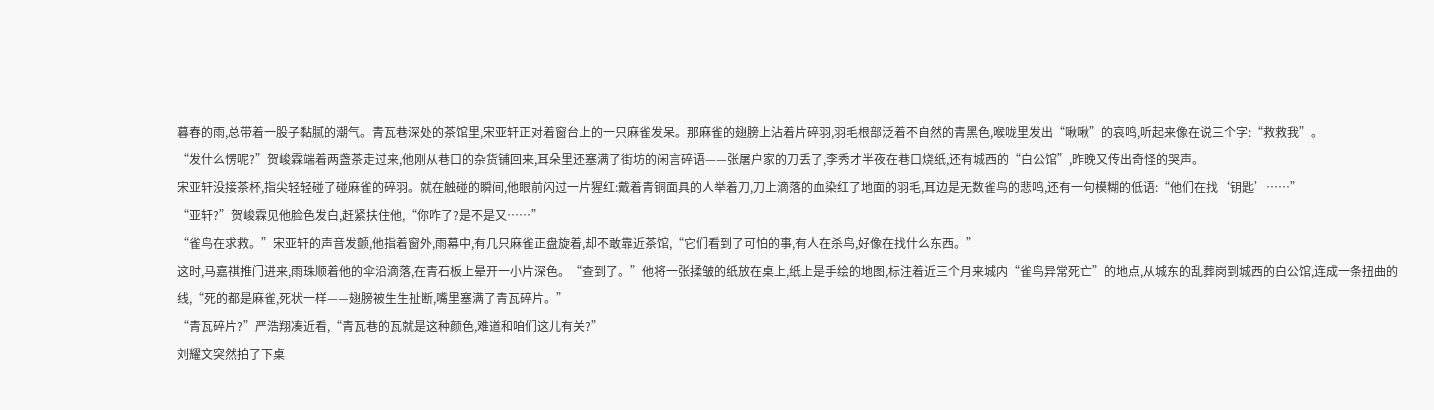暮春的雨,总带着一股子黏腻的潮气。青瓦巷深处的茶馆里,宋亚轩正对着窗台上的一只麻雀发呆。那麻雀的翅膀上沾着片碎羽,羽毛根部泛着不自然的青黑色,喉咙里发出“啾啾”的哀鸣,听起来像在说三个字:“救救我”。
“发什么愣呢?”贺峻霖端着两盏茶走过来,他刚从巷口的杂货铺回来,耳朵里还塞满了街坊的闲言碎语——张屠户家的刀丢了,李秀才半夜在巷口烧纸,还有城西的“白公馆”,昨晚又传出奇怪的哭声。
宋亚轩没接茶杯,指尖轻轻碰了碰麻雀的碎羽。就在触碰的瞬间,他眼前闪过一片猩红:戴着青铜面具的人举着刀,刀上滴落的血染红了地面的羽毛,耳边是无数雀鸟的悲鸣,还有一句模糊的低语:“他们在找‘钥匙’……”
“亚轩?”贺峻霖见他脸色发白,赶紧扶住他,“你咋了?是不是又……”
“雀鸟在求救。”宋亚轩的声音发颤,他指着窗外,雨幕中,有几只麻雀正盘旋着,却不敢靠近茶馆,“它们看到了可怕的事,有人在杀鸟,好像在找什么东西。”
这时,马嘉祺推门进来,雨珠顺着他的伞沿滴落,在青石板上晕开一小片深色。“查到了。”他将一张揉皱的纸放在桌上,纸上是手绘的地图,标注着近三个月来城内“雀鸟异常死亡”的地点,从城东的乱葬岗到城西的白公馆,连成一条扭曲的线,“死的都是麻雀,死状一样——翅膀被生生扯断,嘴里塞满了青瓦碎片。”
“青瓦碎片?”严浩翔凑近看,“青瓦巷的瓦就是这种颜色,难道和咱们这儿有关?”
刘耀文突然拍了下桌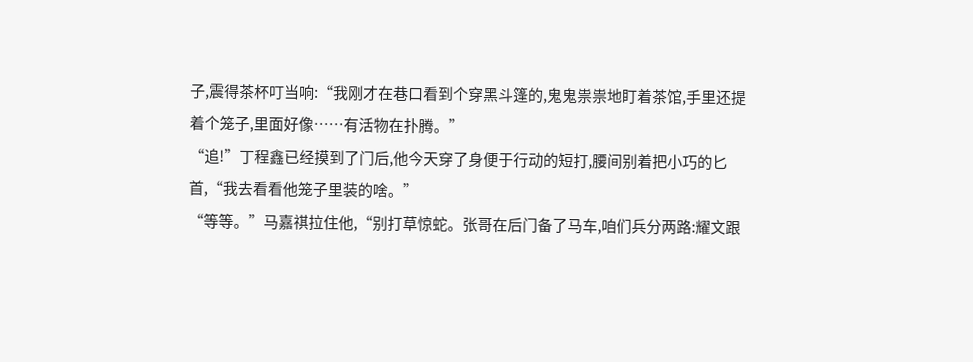子,震得茶杯叮当响:“我刚才在巷口看到个穿黑斗篷的,鬼鬼祟祟地盯着茶馆,手里还提着个笼子,里面好像……有活物在扑腾。”
“追!”丁程鑫已经摸到了门后,他今天穿了身便于行动的短打,腰间别着把小巧的匕首,“我去看看他笼子里装的啥。”
“等等。”马嘉祺拉住他,“别打草惊蛇。张哥在后门备了马车,咱们兵分两路:耀文跟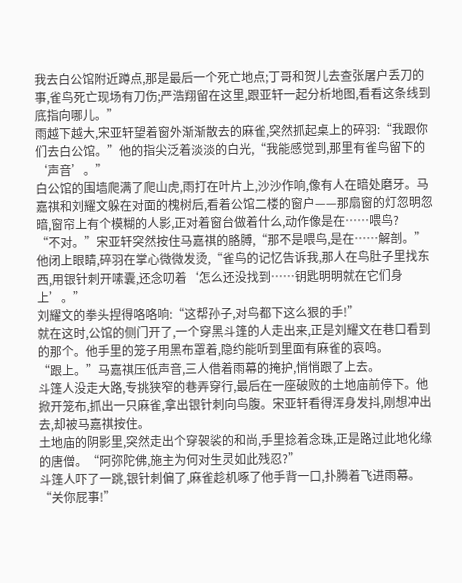我去白公馆附近蹲点,那是最后一个死亡地点;丁哥和贺儿去查张屠户丢刀的事,雀鸟死亡现场有刀伤;严浩翔留在这里,跟亚轩一起分析地图,看看这条线到底指向哪儿。”
雨越下越大,宋亚轩望着窗外渐渐散去的麻雀,突然抓起桌上的碎羽:“我跟你们去白公馆。”他的指尖泛着淡淡的白光,“我能感觉到,那里有雀鸟留下的‘声音’。”
白公馆的围墙爬满了爬山虎,雨打在叶片上,沙沙作响,像有人在暗处磨牙。马嘉祺和刘耀文躲在对面的槐树后,看着公馆二楼的窗户——那扇窗的灯忽明忽暗,窗帘上有个模糊的人影,正对着窗台做着什么,动作像是在……喂鸟?
“不对。”宋亚轩突然按住马嘉祺的胳膊,“那不是喂鸟,是在……解剖。”他闭上眼睛,碎羽在掌心微微发烫,“雀鸟的记忆告诉我,那人在鸟肚子里找东西,用银针刺开嗉囊,还念叨着‘怎么还没找到……钥匙明明就在它们身上’。”
刘耀文的拳头捏得咯咯响:“这帮孙子,对鸟都下这么狠的手!”
就在这时,公馆的侧门开了,一个穿黑斗篷的人走出来,正是刘耀文在巷口看到的那个。他手里的笼子用黑布罩着,隐约能听到里面有麻雀的哀鸣。
“跟上。”马嘉祺压低声音,三人借着雨幕的掩护,悄悄跟了上去。
斗篷人没走大路,专挑狭窄的巷弄穿行,最后在一座破败的土地庙前停下。他掀开笼布,抓出一只麻雀,拿出银针刺向鸟腹。宋亚轩看得浑身发抖,刚想冲出去,却被马嘉祺按住。
土地庙的阴影里,突然走出个穿袈裟的和尚,手里捻着念珠,正是路过此地化缘的唐僧。“阿弥陀佛,施主为何对生灵如此残忍?”
斗篷人吓了一跳,银针刺偏了,麻雀趁机啄了他手背一口,扑腾着飞进雨幕。“关你屁事!”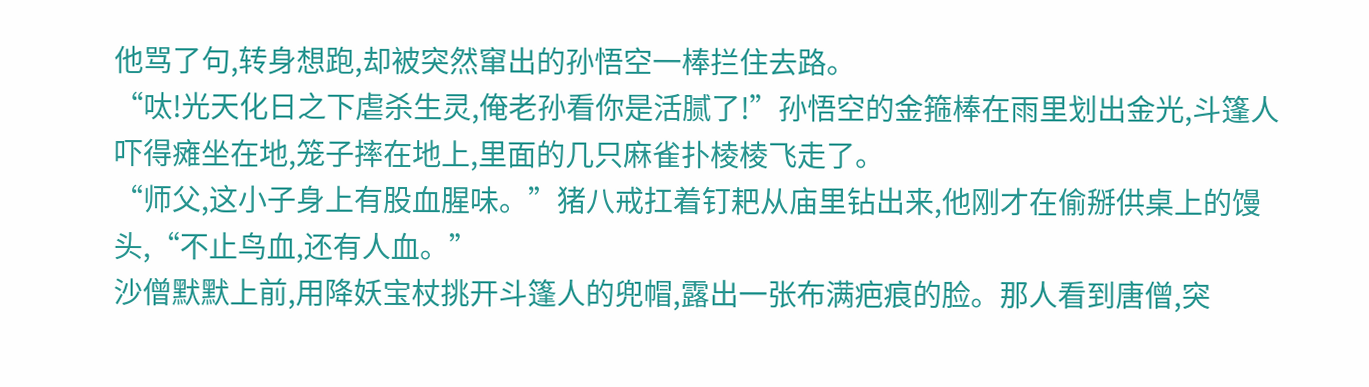他骂了句,转身想跑,却被突然窜出的孙悟空一棒拦住去路。
“呔!光天化日之下虐杀生灵,俺老孙看你是活腻了!”孙悟空的金箍棒在雨里划出金光,斗篷人吓得瘫坐在地,笼子摔在地上,里面的几只麻雀扑棱棱飞走了。
“师父,这小子身上有股血腥味。”猪八戒扛着钉耙从庙里钻出来,他刚才在偷掰供桌上的馒头,“不止鸟血,还有人血。”
沙僧默默上前,用降妖宝杖挑开斗篷人的兜帽,露出一张布满疤痕的脸。那人看到唐僧,突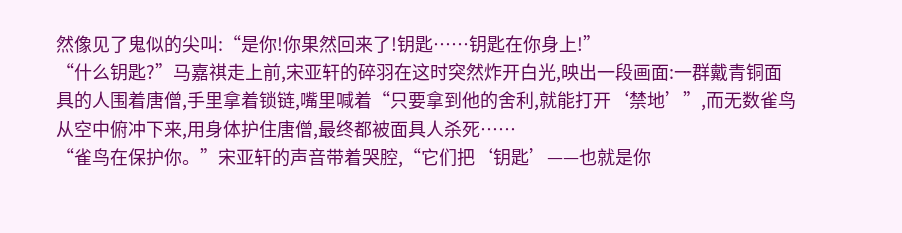然像见了鬼似的尖叫:“是你!你果然回来了!钥匙……钥匙在你身上!”
“什么钥匙?”马嘉祺走上前,宋亚轩的碎羽在这时突然炸开白光,映出一段画面:一群戴青铜面具的人围着唐僧,手里拿着锁链,嘴里喊着“只要拿到他的舍利,就能打开‘禁地’”,而无数雀鸟从空中俯冲下来,用身体护住唐僧,最终都被面具人杀死……
“雀鸟在保护你。”宋亚轩的声音带着哭腔,“它们把‘钥匙’——也就是你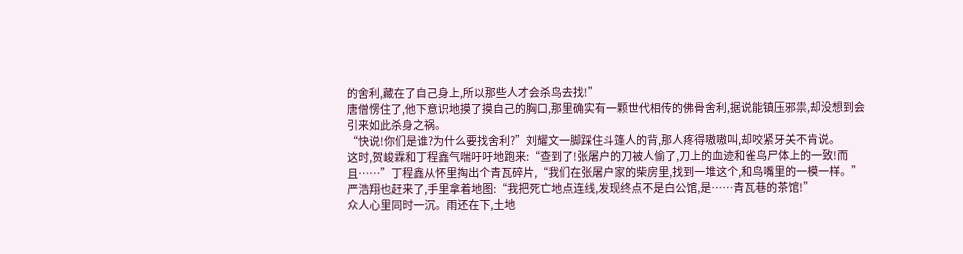的舍利,藏在了自己身上,所以那些人才会杀鸟去找!”
唐僧愣住了,他下意识地摸了摸自己的胸口,那里确实有一颗世代相传的佛骨舍利,据说能镇压邪祟,却没想到会引来如此杀身之祸。
“快说!你们是谁?为什么要找舍利?”刘耀文一脚踩住斗篷人的背,那人疼得嗷嗷叫,却咬紧牙关不肯说。
这时,贺峻霖和丁程鑫气喘吁吁地跑来:“查到了!张屠户的刀被人偷了,刀上的血迹和雀鸟尸体上的一致!而且……”丁程鑫从怀里掏出个青瓦碎片,“我们在张屠户家的柴房里,找到一堆这个,和鸟嘴里的一模一样。”
严浩翔也赶来了,手里拿着地图:“我把死亡地点连线,发现终点不是白公馆,是……青瓦巷的茶馆!”
众人心里同时一沉。雨还在下,土地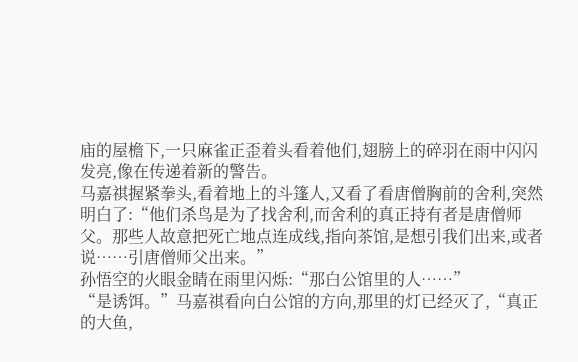庙的屋檐下,一只麻雀正歪着头看着他们,翅膀上的碎羽在雨中闪闪发亮,像在传递着新的警告。
马嘉祺握紧拳头,看着地上的斗篷人,又看了看唐僧胸前的舍利,突然明白了:“他们杀鸟是为了找舍利,而舍利的真正持有者是唐僧师父。那些人故意把死亡地点连成线,指向茶馆,是想引我们出来,或者说……引唐僧师父出来。”
孙悟空的火眼金睛在雨里闪烁:“那白公馆里的人……”
“是诱饵。”马嘉祺看向白公馆的方向,那里的灯已经灭了,“真正的大鱼,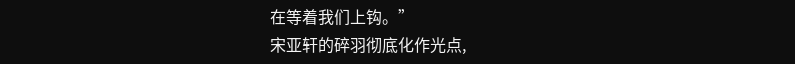在等着我们上钩。”
宋亚轩的碎羽彻底化作光点,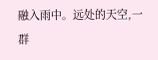融入雨中。远处的天空,一群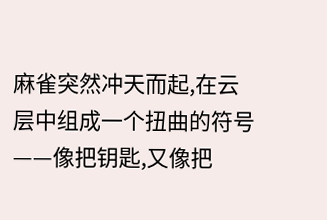麻雀突然冲天而起,在云层中组成一个扭曲的符号——像把钥匙,又像把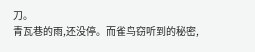刀。
青瓦巷的雨,还没停。而雀鸟窃听到的秘密,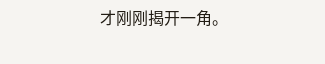才刚刚揭开一角。